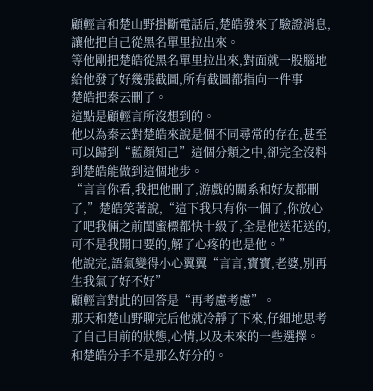顧輕言和楚山野掛斷電話后,楚皓發來了驗證消息,讓他把自己從黑名單里拉出來。
等他剛把楚皓從黑名單里拉出來,對面就一股腦地給他發了好幾張截圖,所有截圖都指向一件事
楚皓把秦云刪了。
這點是顧輕言所沒想到的。
他以為秦云對楚皓來說是個不同尋常的存在,甚至可以歸到“藍顏知己”這個分類之中,卻完全沒料到楚皓能做到這個地步。
“言言你看,我把他刪了,游戲的關系和好友都刪了,”楚皓笑著說,“這下我只有你一個了,你放心了吧我倆之前閨蜜標都快十級了,全是他送花送的,可不是我開口要的,解了心疼的也是他。”
他說完,語氣變得小心翼翼“言言,寶寶,老婆,別再生我氣了好不好”
顧輕言對此的回答是“再考慮考慮”。
那天和楚山野聊完后他就冷靜了下來,仔細地思考了自己目前的狀態,心情,以及未來的一些選擇。
和楚皓分手不是那么好分的。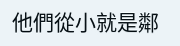他們從小就是鄰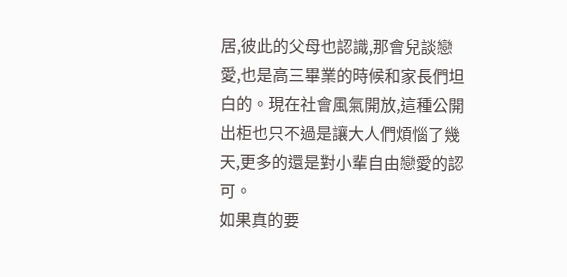居,彼此的父母也認識,那會兒談戀愛,也是高三畢業的時候和家長們坦白的。現在社會風氣開放,這種公開出柜也只不過是讓大人們煩惱了幾天,更多的還是對小輩自由戀愛的認可。
如果真的要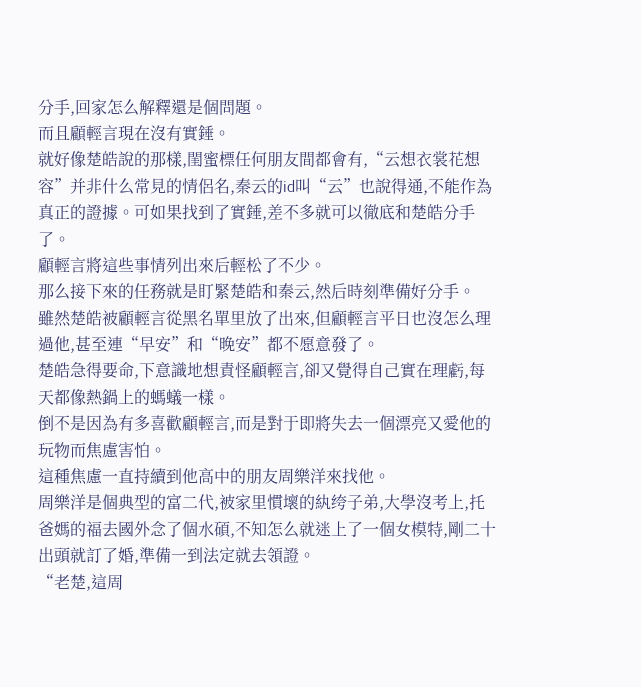分手,回家怎么解釋還是個問題。
而且顧輕言現在沒有實錘。
就好像楚皓說的那樣,閨蜜標任何朋友間都會有,“云想衣裳花想容”并非什么常見的情侶名,秦云的id叫“云”也說得通,不能作為真正的證據。可如果找到了實錘,差不多就可以徹底和楚皓分手了。
顧輕言將這些事情列出來后輕松了不少。
那么接下來的任務就是盯緊楚皓和秦云,然后時刻準備好分手。
雖然楚皓被顧輕言從黑名單里放了出來,但顧輕言平日也沒怎么理過他,甚至連“早安”和“晚安”都不愿意發了。
楚皓急得要命,下意識地想責怪顧輕言,卻又覺得自己實在理虧,每天都像熱鍋上的螞蟻一樣。
倒不是因為有多喜歡顧輕言,而是對于即將失去一個漂亮又愛他的玩物而焦慮害怕。
這種焦慮一直持續到他高中的朋友周樂洋來找他。
周樂洋是個典型的富二代,被家里慣壞的紈绔子弟,大學沒考上,托爸媽的福去國外念了個水碩,不知怎么就迷上了一個女模特,剛二十出頭就訂了婚,準備一到法定就去領證。
“老楚,這周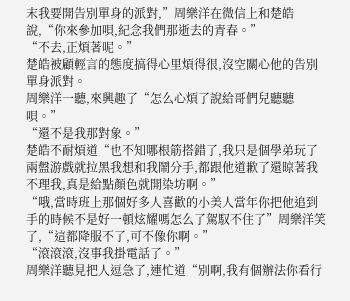末我要開告別單身的派對,”周樂洋在微信上和楚皓說,“你來參加唄,紀念我們那逝去的青春。”
“不去,正煩著呢。”
楚皓被顧輕言的態度搞得心里煩得很,沒空關心他的告別單身派對。
周樂洋一聽,來興趣了“怎么心煩了說給哥們兒聽聽唄。”
“還不是我那對象。”
楚皓不耐煩道“也不知哪根筋搭錯了,我只是個學弟玩了兩盤游戲就拉黑我想和我鬧分手,都跟他道歉了還晾著我不理我,真是給點顏色就開染坊啊。”
“哦,當時班上那個好多人喜歡的小美人當年你把他追到手的時候不是好一頓炫耀嗎怎么了駕馭不住了”周樂洋笑了,“這都降服不了,可不像你啊。”
“滾滾滾,沒事我掛電話了。”
周樂洋聽見把人逗急了,連忙道“別啊,我有個辦法你看行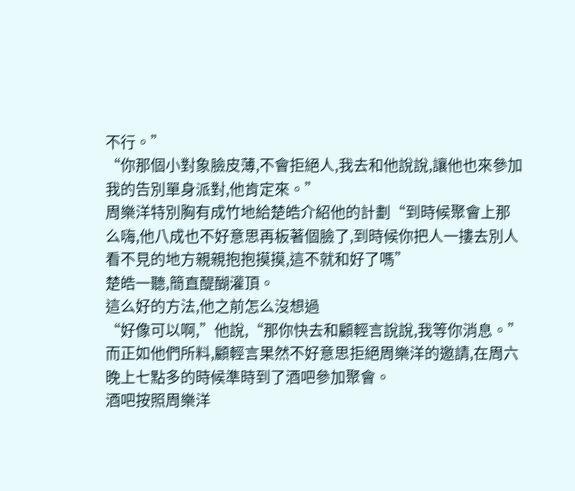不行。”
“你那個小對象臉皮薄,不會拒絕人,我去和他說說,讓他也來參加我的告別單身派對,他肯定來。”
周樂洋特別胸有成竹地給楚皓介紹他的計劃“到時候聚會上那么嗨,他八成也不好意思再板著個臉了,到時候你把人一摟去別人看不見的地方親親抱抱摸摸,這不就和好了嗎”
楚皓一聽,簡直醍醐灌頂。
這么好的方法,他之前怎么沒想過
“好像可以啊,”他說,“那你快去和顧輕言說說,我等你消息。”
而正如他們所料,顧輕言果然不好意思拒絕周樂洋的邀請,在周六晚上七點多的時候準時到了酒吧參加聚會。
酒吧按照周樂洋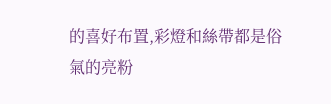的喜好布置,彩燈和絲帶都是俗氣的亮粉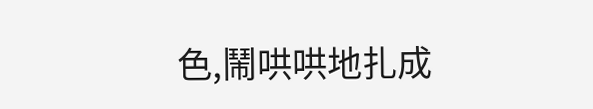色,鬧哄哄地扎成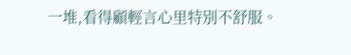一堆,看得顧輕言心里特別不舒服。